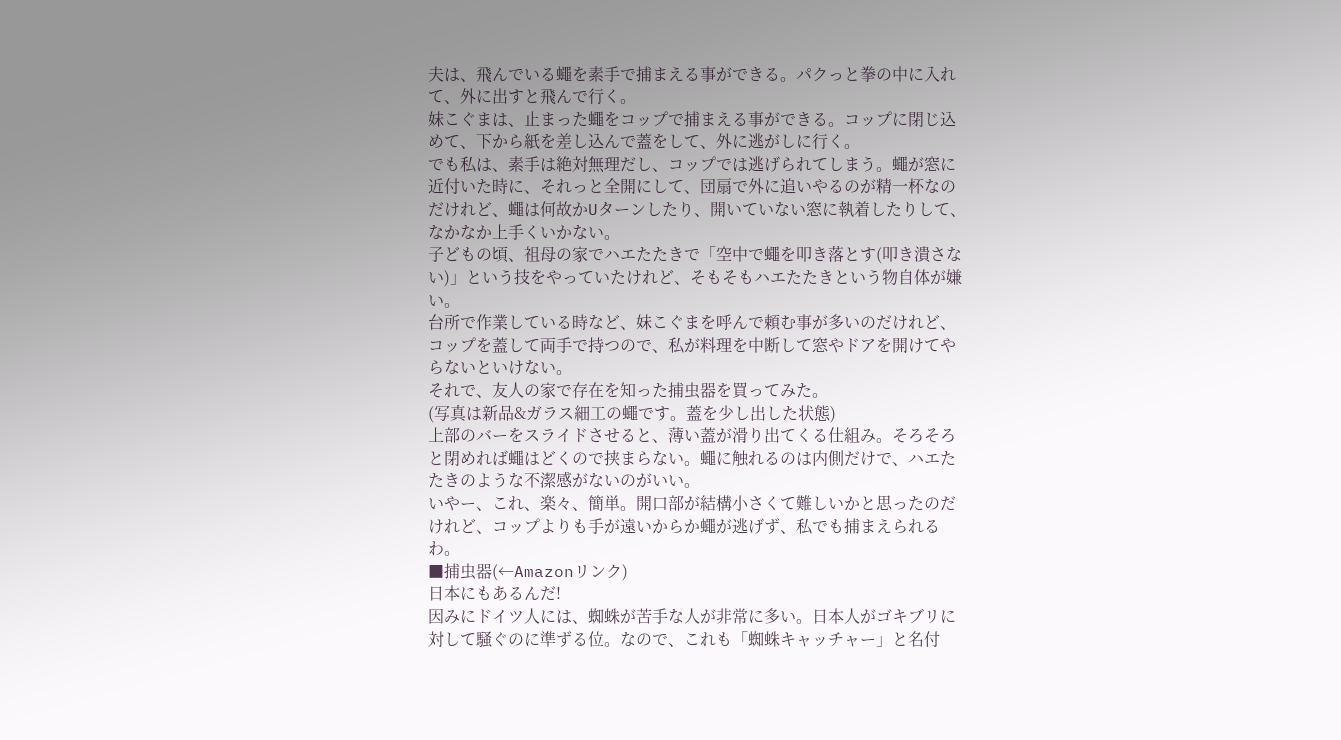夫は、飛んでいる蠅を素手で捕まえる事ができる。パクっと拳の中に入れて、外に出すと飛んで行く。
妹こぐまは、止まった蠅をコップで捕まえる事ができる。コップに閉じ込めて、下から紙を差し込んで蓋をして、外に逃がしに行く。
でも私は、素手は絶対無理だし、コップでは逃げられてしまう。蠅が窓に近付いた時に、それっと全開にして、団扇で外に追いやるのが精一杯なのだけれど、蠅は何故かUターンしたり、開いていない窓に執着したりして、なかなか上手くいかない。
子どもの頃、祖母の家でハエたたきで「空中で蠅を叩き落とす(叩き潰さない)」という技をやっていたけれど、そもそもハエたたきという物自体が嫌い。
台所で作業している時など、妹こぐまを呼んで頼む事が多いのだけれど、コップを蓋して両手で持つので、私が料理を中断して窓やドアを開けてやらないといけない。
それで、友人の家で存在を知った捕虫器を買ってみた。
(写真は新品&ガラス細工の蠅です。蓋を少し出した状態)
上部のバーをスライドさせると、薄い蓋が滑り出てくる仕組み。そろそろと閉めれば蠅はどくので挟まらない。蠅に触れるのは内側だけで、ハエたたきのような不潔感がないのがいい。
いやー、これ、楽々、簡単。開口部が結構小さくて難しいかと思ったのだけれど、コップよりも手が遠いからか蠅が逃げず、私でも捕まえられるわ。
■捕虫器(←Amazonリンク)
日本にもあるんだ!
因みにドイツ人には、蜘蛛が苦手な人が非常に多い。日本人がゴキブリに対して騒ぐのに準ずる位。なので、これも「蜘蛛キャッチャー」と名付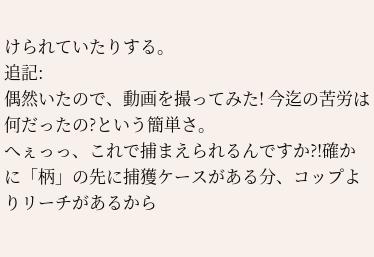けられていたりする。
追記:
偶然いたので、動画を撮ってみた! 今迄の苦労は何だったの?という簡単さ。
へぇっっ、これで捕まえられるんですか?!確かに「柄」の先に捕獲ケースがある分、コップよりリーチがあるから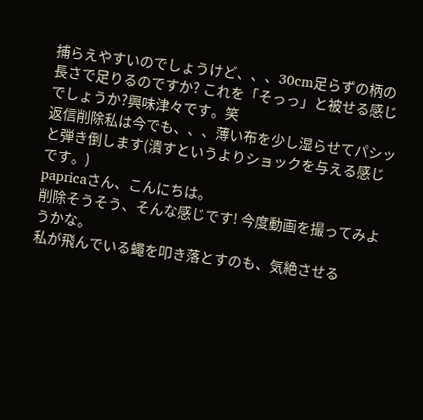捕らえやすいのでしょうけど、、、30cm足らずの柄の長さで足りるのですか? これを「そっっ」と被せる感じでしょうか?興味津々です。笑
返信削除私は今でも、、、薄い布を少し湿らせてパシッと弾き倒します(潰すというよりショックを与える感じです。)
papricaさん、こんにちは。
削除そうそう、そんな感じです! 今度動画を撮ってみようかな。
私が飛んでいる蠅を叩き落とすのも、気絶させる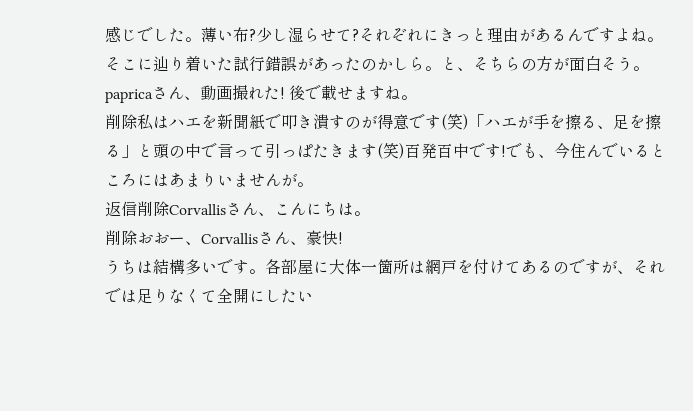感じでした。薄い布?少し湿らせて?それぞれにきっと理由があるんですよね。そこに辿り着いた試行錯誤があったのかしら。と、そちらの方が面白そう。
papricaさん、動画撮れた! 後で載せますね。
削除私はハエを新聞紙で叩き潰すのが得意です(笑)「ハエが手を擦る、足を擦る」と頭の中で言って引っぱたきます(笑)百発百中です!でも、今住んでいるところにはあまりいませんが。
返信削除Corvallisさん、こんにちは。
削除おおー、Corvallisさん、豪快!
うちは結構多いです。各部屋に大体一箇所は網戸を付けてあるのですが、それでは足りなくて全開にしたい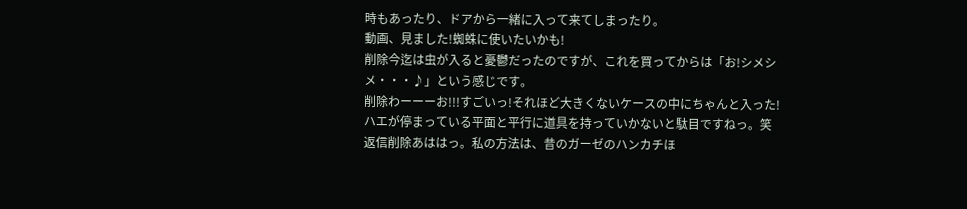時もあったり、ドアから一緒に入って来てしまったり。
動画、見ました!蜘蛛に使いたいかも!
削除今迄は虫が入ると憂鬱だったのですが、これを買ってからは「お!シメシメ・・・♪」という感じです。
削除わーーーお!!!すごいっ!それほど大きくないケースの中にちゃんと入った!ハエが停まっている平面と平行に道具を持っていかないと駄目ですねっ。笑
返信削除あははっ。私の方法は、昔のガーゼのハンカチほ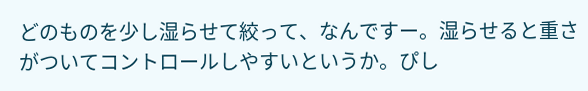どのものを少し湿らせて絞って、なんですー。湿らせると重さがついてコントロールしやすいというか。ぴし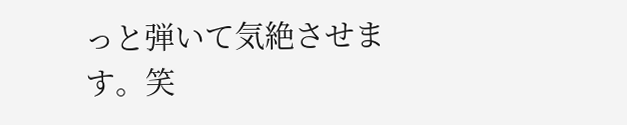っと弾いて気絶させます。笑